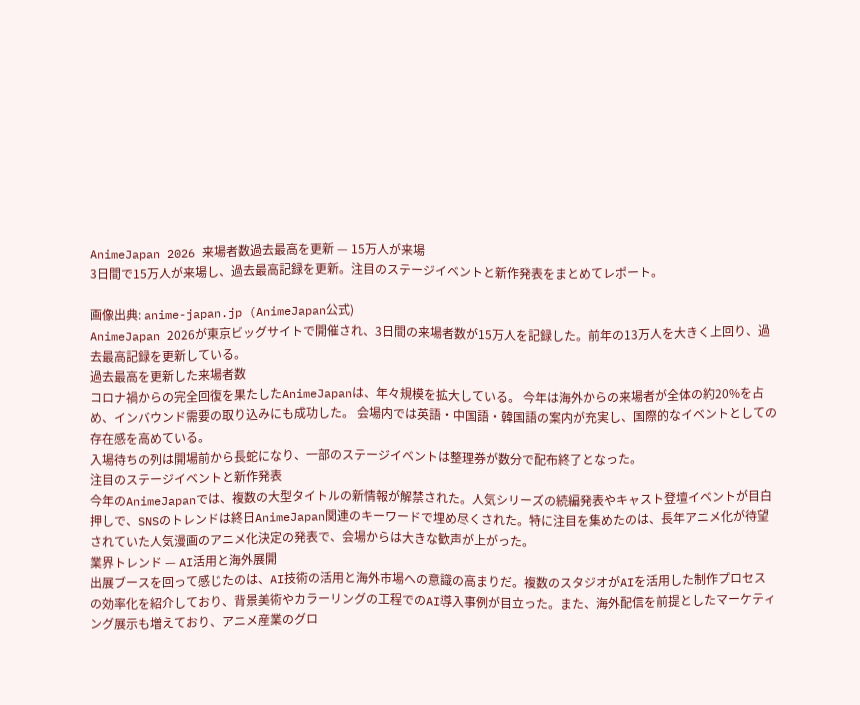AnimeJapan 2026 来場者数過去最高を更新 — 15万人が来場
3日間で15万人が来場し、過去最高記録を更新。注目のステージイベントと新作発表をまとめてレポート。

画像出典: anime-japan.jp (AnimeJapan公式)
AnimeJapan 2026が東京ビッグサイトで開催され、3日間の来場者数が15万人を記録した。前年の13万人を大きく上回り、過去最高記録を更新している。
過去最高を更新した来場者数
コロナ禍からの完全回復を果たしたAnimeJapanは、年々規模を拡大している。 今年は海外からの来場者が全体の約20%を占め、インバウンド需要の取り込みにも成功した。 会場内では英語・中国語・韓国語の案内が充実し、国際的なイベントとしての存在感を高めている。
入場待ちの列は開場前から長蛇になり、一部のステージイベントは整理券が数分で配布終了となった。
注目のステージイベントと新作発表
今年のAnimeJapanでは、複数の大型タイトルの新情報が解禁された。人気シリーズの続編発表やキャスト登壇イベントが目白押しで、SNSのトレンドは終日AnimeJapan関連のキーワードで埋め尽くされた。特に注目を集めたのは、長年アニメ化が待望されていた人気漫画のアニメ化決定の発表で、会場からは大きな歓声が上がった。
業界トレンド — AI活用と海外展開
出展ブースを回って感じたのは、AI技術の活用と海外市場への意識の高まりだ。複数のスタジオがAIを活用した制作プロセスの効率化を紹介しており、背景美術やカラーリングの工程でのAI導入事例が目立った。また、海外配信を前提としたマーケティング展示も増えており、アニメ産業のグロ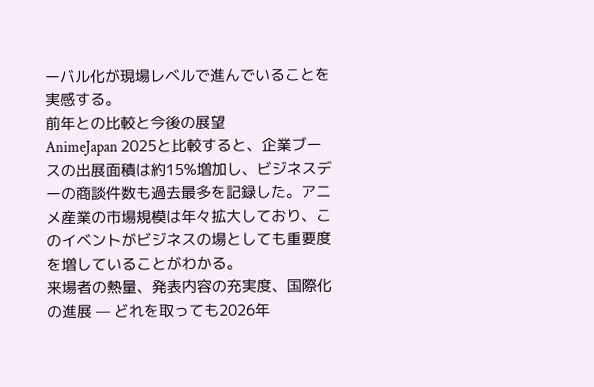ーバル化が現場レベルで進んでいることを実感する。
前年との比較と今後の展望
AnimeJapan 2025と比較すると、企業ブースの出展面積は約15%増加し、ビジネスデーの商談件数も過去最多を記録した。アニメ産業の市場規模は年々拡大しており、このイベントがビジネスの場としても重要度を増していることがわかる。
来場者の熱量、発表内容の充実度、国際化の進展 — どれを取っても2026年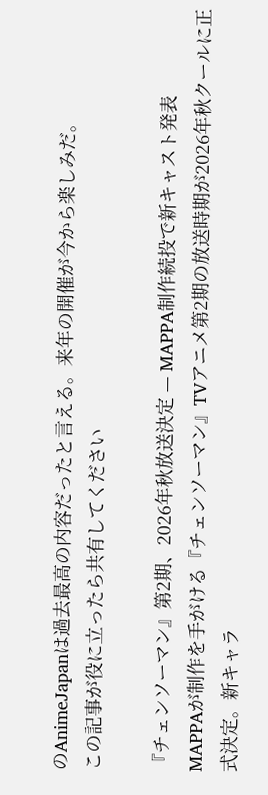のAnimeJapanは過去最高の内容だったと言える。来年の開催が今から楽しみだ。
この記事が役に立ったら共有してください

『チェンソーマン』第2期、2026年秋放送決定 — MAPPA制作続投で新キャスト発表
MAPPAが制作を手がける『チェンソーマン』TVアニメ第2期の放送時期が2026年秋クールに正式決定。新キャラ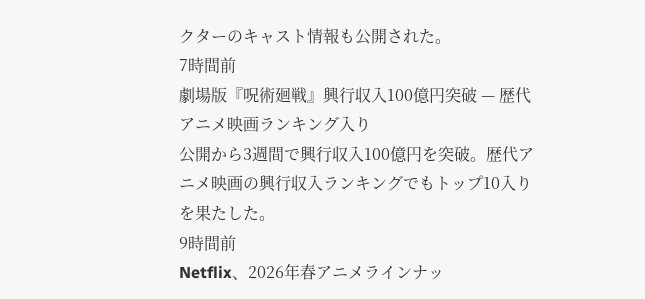クターのキャスト情報も公開された。
7時間前
劇場版『呪術廻戦』興行収入100億円突破 — 歴代アニメ映画ランキング入り
公開から3週間で興行収入100億円を突破。歴代アニメ映画の興行収入ランキングでもトップ10入りを果たした。
9時間前
Netflix、2026年春アニメラインナッ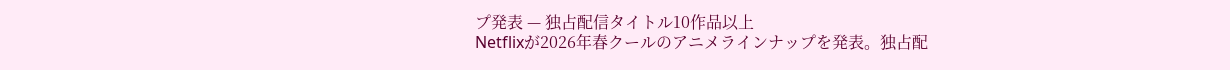プ発表 — 独占配信タイトル10作品以上
Netflixが2026年春クールのアニメラインナップを発表。独占配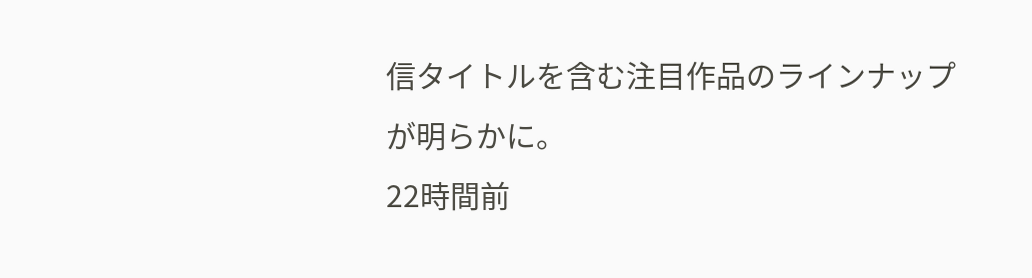信タイトルを含む注目作品のラインナップが明らかに。
22時間前